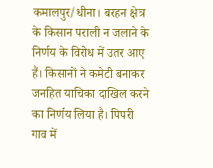कमालपुर/धीना। बरहन क्षेत्र के किसान पराली न जलाने के निर्णय के विरोध में उतर आए हैं। किसानों ने कमेटी बनाकर जनहित याचिका दाखिल करने का निर्णय लिया है। पिपरी गाव में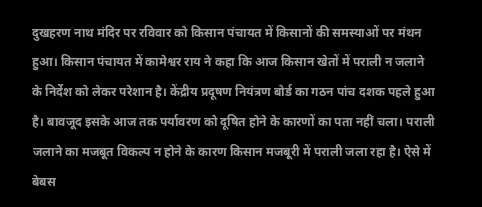दुखहरण नाथ मंदिर पर रविवार को किसान पंचायत में किसानों की समस्याओं पर मंथन हुआ। किसान पंचायत में कामेश्वर राय ने कहा कि आज किसान खेतों में पराली न जलाने के निर्देश को लेकर परेशान है। केंद्रीय प्रदूषण नियंत्रण बोर्ड का गठन पांच दशक पहले हुआ है। बावजूद इसके आज तक पर्यावरण को दूषित होने के कारणों का पता नहीं चला। पराली जलाने का मजबूत विकल्प न होने के कारण किसान मजबूरी में पराली जला रहा है। ऐसे में बेबस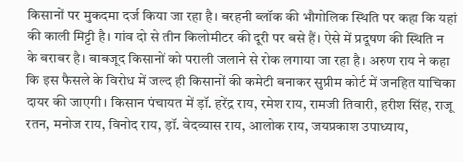किसानों पर मुकदमा दर्ज किया जा रहा है। बरहनी ब्लॉक की भौगोलिक स्थिति पर कहा कि यहां की काली मिट्टी है। गांव दो से तीन किलोमीटर की दूरी पर बसे हैं। ऐसे में प्रदूषण की स्थिति न के बराबर है। बाबजूद किसानों को पराली जलाने से रोक लगाया जा रहा है। अरुण राय ने कहा कि इस फैसले के विरोध में जल्द ही किसानों की कमेटी बनाकर सुप्रीम कोर्ट में जनहित याचिका दायर की जाएगी। किसान पंचायत में ड़ॉ. हरेंद्र राय, रमेश राय, रामजी तिवारी, हरीश सिंह, राजू रतन, मनोज राय, विनोद राय, ड़ॉ. वेदव्यास राय, आलोक राय, जयप्रकाश उपाध्याय,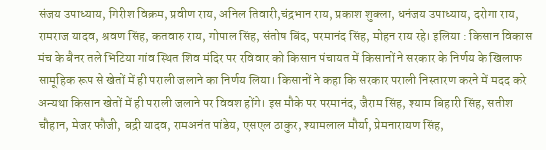संजय उपाध्याय, गिरीश विक्रम, प्रवीण राय, अनिल तिवारी,चंद्रभान राय, प्रकाश शुक्ला, धनंजय उपाध्याय, दरोगा राय, रामराज यादव, श्रवण सिंह, कतवारु राय, गोपाल सिंह, संतोष बिंद, परमानंद सिंह, मोहन राय रहे। इलिया : किसान विकास मंच के बैनर तले भिटिया गांव स्थित शिव मंदिर पर रविवार को किसान पंचायत में किसानों ने सरकार के निर्णय के खिलाफ सामूहिक रूप से खेतों में ही पराली जलाने का निर्णय लिया। किसानों ने कहा कि सरकार पराली निस्तारण करने में मदद करे अन्यथा किसान खेतों में ही पराली जलाने पर विवश होंगे। इस मौके पर परमानंद, जैराम सिंह, श्याम बिहारी सिंह, सतीश चौहान, मेजर फौजी, बद्री यादव, रामअनंत पांडेय, एसएल ठाकुर, श्यामलाल मौर्या, प्रेमनारायण सिंह,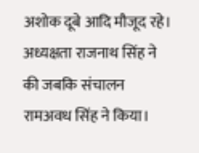अशोक दूबे आदि मौजूद रहे। अध्यक्षता राजनाथ सिंह ने की जबकि संचालन रामअवध सिंह ने किया।